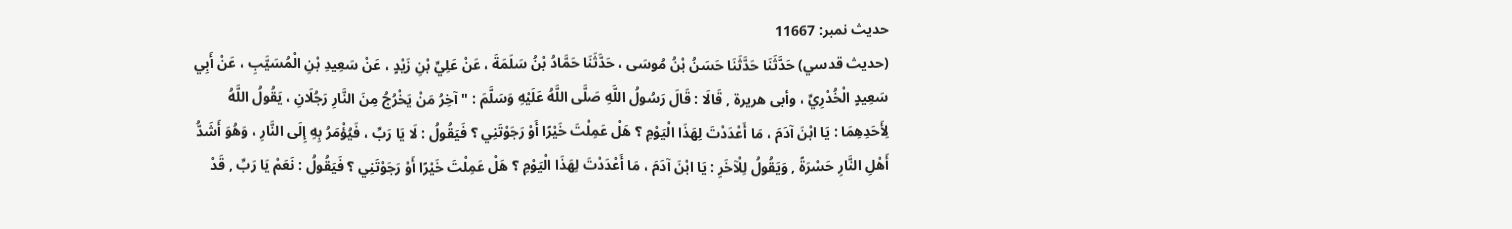حدیث نمبر: 11667
(حديث قدسي) حَدَّثَنَا حَدَّثَنَا حَسَنُ بْنُ مُوسَى ، حَدَّثَنَا حَمَّادُ بْنُ سَلَمَةَ ، عَنْ عَلِيِّ بْنِ زَيْدٍ ، عَنْ سَعِيدِ بْنِ الْمُسَيَّبِ ، عَنْ أَبِي سَعِيدٍ الْخُدْرِيِّ ، وأبى هريرة , قَالَا : قَالَ رَسُولُ اللَّهِ صَلَّى اللَّهُ عَلَيْهِ وَسَلَّمَ : " آخِرُ مَنْ يَخْرُجُ مِنَ النَّارِ رَجُلَانِ ، يَقُولُ اللَّهُ لِأَحَدِهِمَا : يَا ابْنَ آدَمَ ، مَا أَعْدَدْتَ لِهَذَا الْيَوْمِ ؟ هَلْ عَمِلْتَ خَيْرًا أَوْ رَجَوْتَنِي ؟ فَيَقُولُ : لَا يَا رَبِّ ، فَيُؤْمَرُ بِهِ إِلَى النَّارِ ، وَهُوَ أَشَدُّ أَهْلِ النَّارِ حَسْرَةً , وَيَقُولُ لِلْآخَرِ : يَا ابْنَ آدَمَ ، مَا أَعْدَدْتَ لِهَذَا الْيَوْمِ ؟ هَلْ عَمِلْتَ خَيْرًا أَوْ رَجَوْتَنِي ؟ فَيَقُولُ : نَعَمْ يَا رَبِّ , قَدْ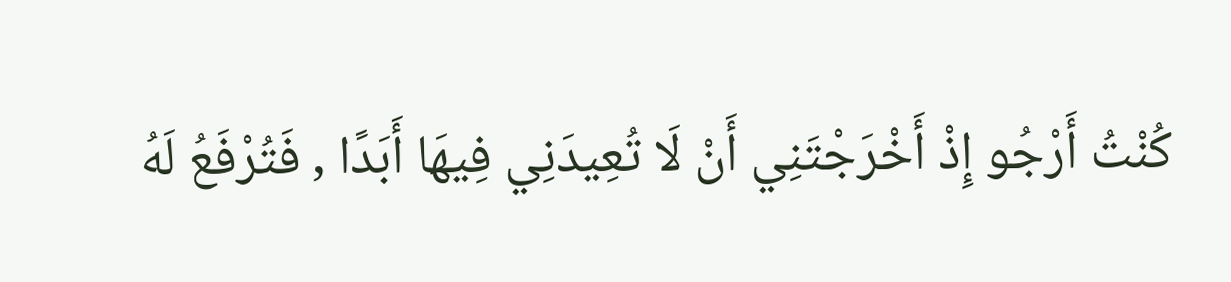كُنْتُ أَرْجُو إِذْ أَخْرَجْتَنِي أَنْ لَا تُعِيدَنِي فِيهَا أَبَدًا , فَتُرْفَعُ لَهُ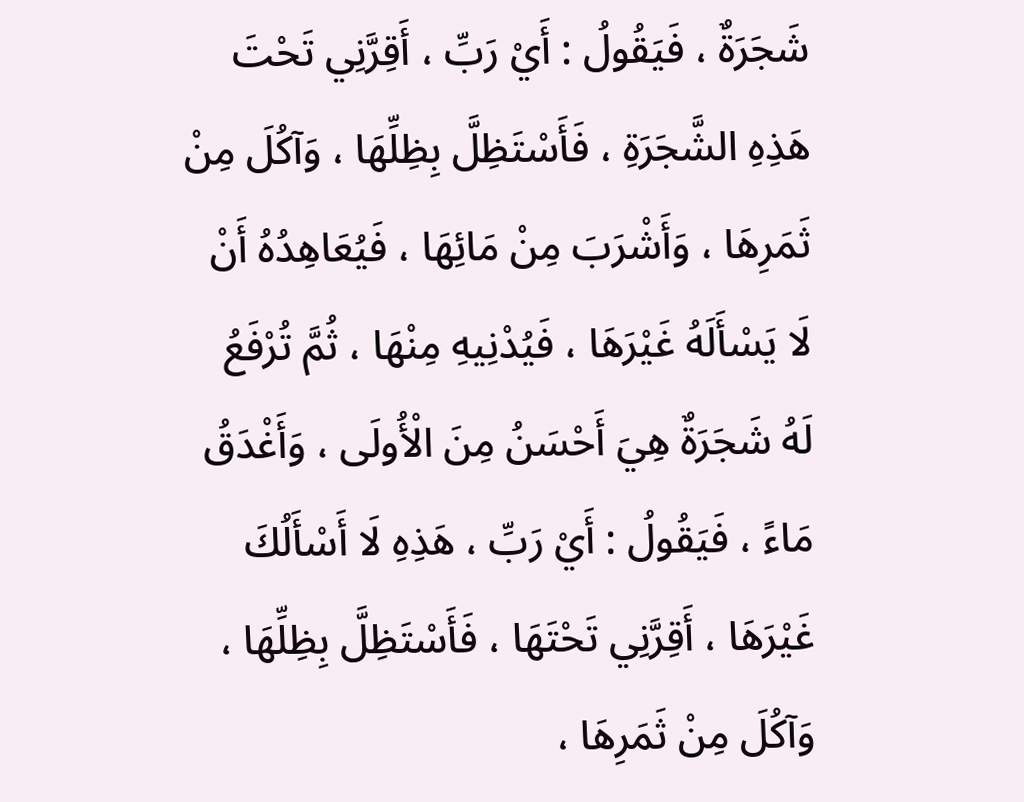شَجَرَةٌ ، فَيَقُولُ : أَيْ رَبِّ ، أَقِرَّنِي تَحْتَ هَذِهِ الشَّجَرَةِ ، فَأَسْتَظِلَّ بِظِلِّهَا ، وَآكُلَ مِنْ ثَمَرِهَا ، وَأَشْرَبَ مِنْ مَائِهَا ، فَيُعَاهِدُهُ أَنْ لَا يَسْأَلَهُ غَيْرَهَا ، فَيُدْنِيهِ مِنْهَا ، ثُمَّ تُرْفَعُ لَهُ شَجَرَةٌ هِيَ أَحْسَنُ مِنَ الْأُولَى ، وَأَغْدَقُ مَاءً ، فَيَقُولُ : أَيْ رَبِّ ، هَذِهِ لَا أَسْأَلُكَ غَيْرَهَا ، أَقِرَّنِي تَحْتَهَا ، فَأَسْتَظِلَّ بِظِلِّهَا ، وَآكُلَ مِنْ ثَمَرِهَا ،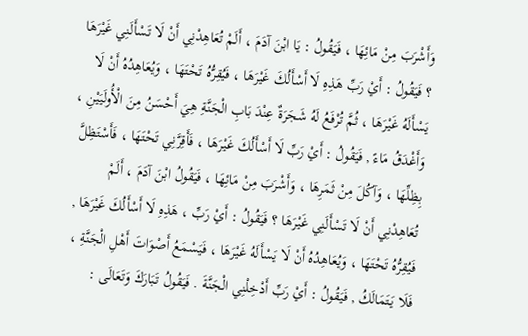وَأَشْرَبَ مِنْ مَائِهَا ، فَيَقُولُ : يَا ابْنَ آدَمَ ، أَلَمْ تُعَاهِدْنِي أَنْ لَا تَسْأَلَنِي غَيْرَهَا ؟ فَيَقُولُ : أَيْ رَبِّ هَذِهِ لَا أَسْأَلُكَ غَيْرَهَا ، فَيُقِرُّهُ تَحْتَهَا ، وَيُعَاهِدُهُ أَنْ لَا يَسْأَلَهُ غَيْرَهَا ، ثُمَّ تُرْفَعُ لَهُ شَجَرَةٌ عِنْدَ بَابِ الْجَنَّةِ هِيَ أَحْسَنُ مِنَ الْأُولَيَيْنِ ، وَأَغْدَقُ مَاءً , فَيَقُولُ : أَيْ رَبِّ لَا أَسْأَلُكَ غَيْرَهَا ، فَأَقِرَّنِي تَحْتَهَا ، فَأَسْتَظِلَّ بِظِلِّهَا ، وَآكُلَ مِنْ ثَمَرِهَا ، وَأَشْرَبَ مِنْ مَائِهَا ، فَيَقُولُ ابْنَ آدَمَ ، أَلَمْ تُعَاهِدْنِي أَنْ لَا تَسْأَلَنِي غَيْرَهَا ؟ فَيَقُولُ : أَيْ رَبِّ ، هَذِهِ لَا أَسْأَلُكَ غَيْرَهَا , فَيُقِرُّهُ تَحْتَهَا ، وَيُعَاهِدُهُ أَنْ لَا يَسْأَلَهُ غَيْرَهَا ، فَيَسْمَعُ أَصْوَاتَ أَهْلِ الْجَنَّةِ ، فَلَا يَتَمَالَكُ , فَيَقُولُ : أَيْ رَبِّ أَدْخِلْنِي الْجَنَّةَ . فَيَقُولُ تَبَارَكَ وَتَعَالَى :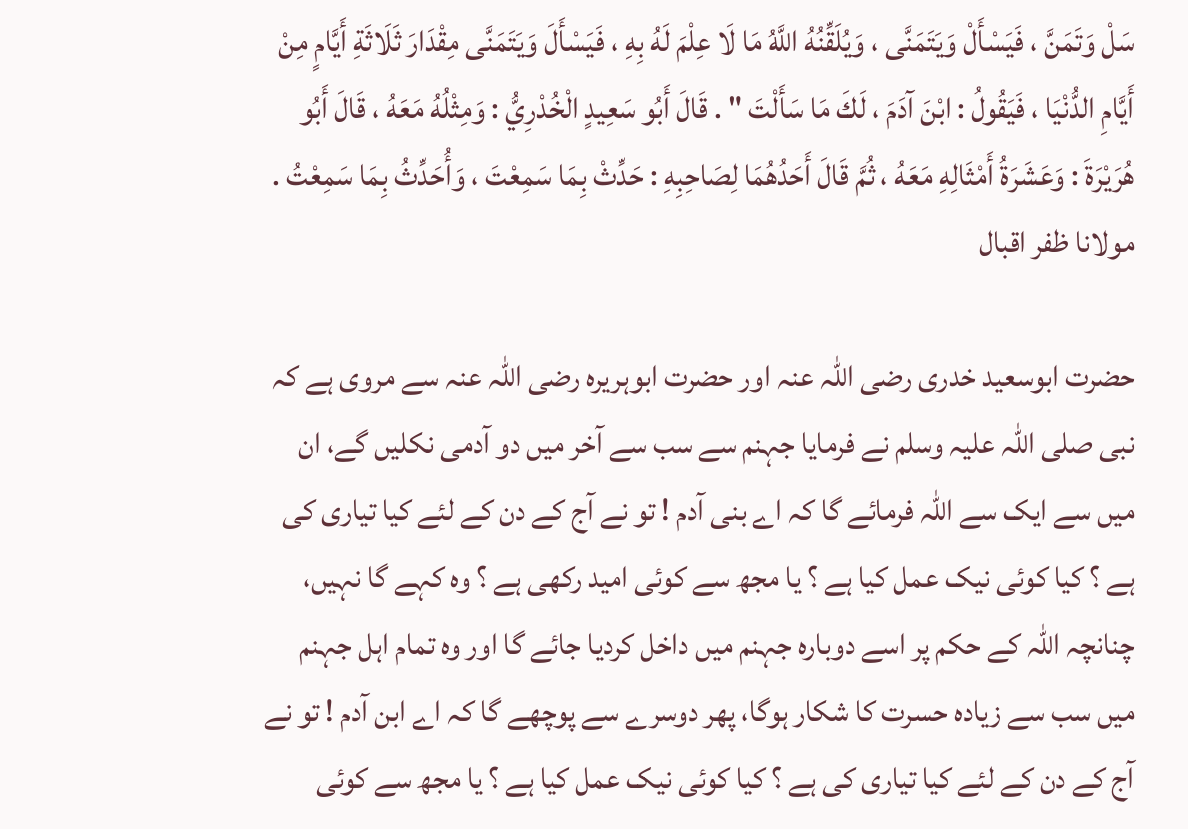سَلْ وَتَمَنَّ ، فَيَسْأَلْ وَيَتَمَنَّى ، وَيُلَقِّنُهُ اللَّهُ مَا لَا عِلْمَ لَهُ بِهِ ، فَيَسْأَلَ وَيَتَمَنَّى مِقْدَارَ ثَلَاثَةِ أَيَّامٍ مِنْ أَيَّامِ الدُّنْيَا ، فَيَقُولُ : ابْنَ آدَمَ ، لَكَ مَا سَأَلْتَ " . قَالَ أَبُو سَعِيدٍ الْخُدْرِيُّ : وَمِثْلُهُ مَعَهُ ، قَالَ أَبُو هُرَيْرَةَ : وَعَشَرَةُ أَمْثَالِهِ مَعَهُ ، ثُمَّ قَالَ أَحَدُهُمَا لِصَاحِبِهِ : حَدِّثْ بِمَا سَمِعْتَ ، وَأُحَدِّثُ بِمَا سَمِعْتُ .
مولانا ظفر اقبال

حضرت ابوسعید خدری رضی اللہ عنہ اور حضرت ابوہریرہ رضی اللہ عنہ سے مروی ہے کہ نبی صلی اللہ علیہ وسلم نے فرمایا جہنم سے سب سے آخر میں دو آدمی نکلیں گے، ان میں سے ایک سے اللہ فرمائے گا کہ اے بنی آدم ! تو نے آج کے دن کے لئے کیا تیاری کی ہے ؟ کیا کوئی نیک عمل کیا ہے ؟ یا مجھ سے کوئی امید رکھی ہے ؟ وہ کہے گا نہیں، چنانچہ اللہ کے حکم پر اسے دوبارہ جہنم میں داخل کردیا جائے گا اور وہ تمام اہل جہنم میں سب سے زیادہ حسرت کا شکار ہوگا، پھر دوسرے سے پوچھے گا کہ اے ابن آدم ! تو نے آج کے دن کے لئے کیا تیاری کی ہے ؟ کیا کوئی نیک عمل کیا ہے ؟ یا مجھ سے کوئی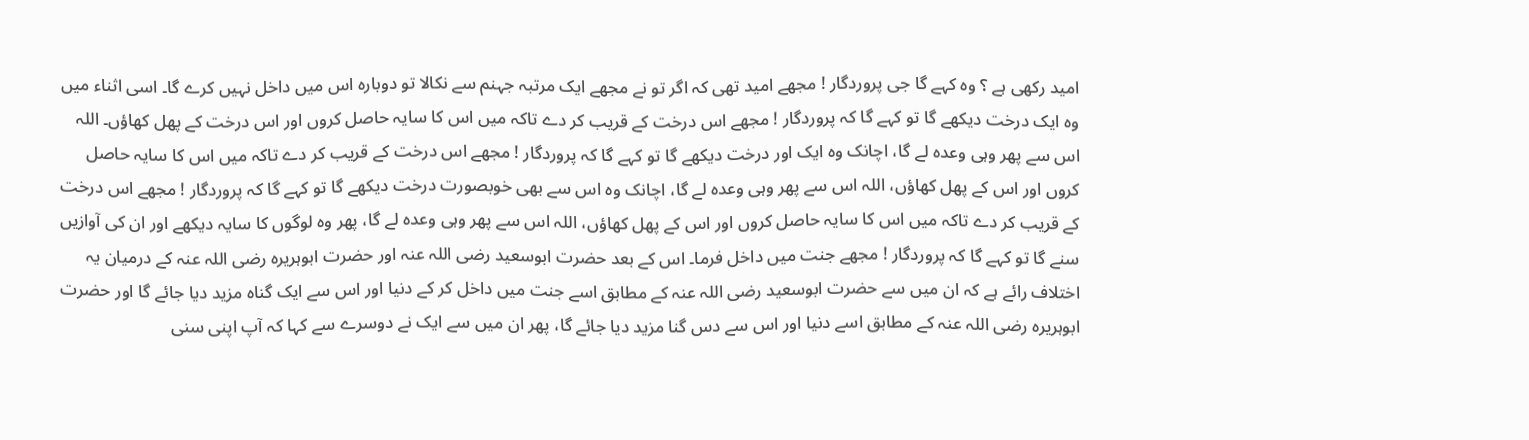امید رکھی ہے ؟ وہ کہے گا جی پروردگار ! مجھے امید تھی کہ اگر تو نے مجھے ایک مرتبہ جہنم سے نکالا تو دوبارہ اس میں داخل نہیں کرے گا۔ اسی اثناء میں وہ ایک درخت دیکھے گا تو کہے گا کہ پروردگار ! مجھے اس درخت کے قریب کر دے تاکہ میں اس کا سایہ حاصل کروں اور اس درخت کے پھل کھاؤں۔ اللہ اس سے پھر وہی وعدہ لے گا، اچانک وہ ایک اور درخت دیکھے گا تو کہے گا کہ پروردگار ! مجھے اس درخت کے قریب کر دے تاکہ میں اس کا سایہ حاصل کروں اور اس کے پھل کھاؤں، اللہ اس سے پھر وہی وعدہ لے گا، اچانک وہ اس سے بھی خوبصورت درخت دیکھے گا تو کہے گا کہ پروردگار ! مجھے اس درخت کے قریب کر دے تاکہ میں اس کا سایہ حاصل کروں اور اس کے پھل کھاؤں، اللہ اس سے پھر وہی وعدہ لے گا، پھر وہ لوگوں کا سایہ دیکھے اور ان کی آوازیں سنے گا تو کہے گا کہ پروردگار ! مجھے جنت میں داخل فرما۔ اس کے بعد حضرت ابوسعید رضی اللہ عنہ اور حضرت ابوہریرہ رضی اللہ عنہ کے درمیان یہ اختلاف رائے ہے کہ ان میں سے حضرت ابوسعید رضی اللہ عنہ کے مطابق اسے جنت میں داخل کر کے دنیا اور اس سے ایک گناہ مزید دیا جائے گا اور حضرت ابوہریرہ رضی اللہ عنہ کے مطابق اسے دنیا اور اس سے دس گنا مزید دیا جائے گا، پھر ان میں سے ایک نے دوسرے سے کہا کہ آپ اپنی سنی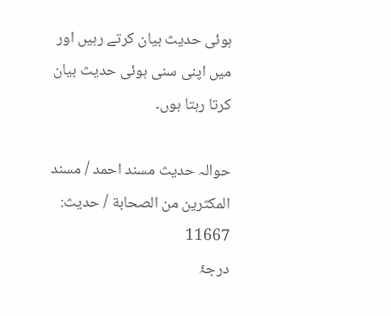ہوئی حدیث بیان کرتے رہیں اور میں اپنی سنی ہوئی حدیث بیان کرتا رہتا ہوں۔

حوالہ حدیث مسند احمد / مسند المكثرين من الصحابة / حدیث: 11667
درجۂ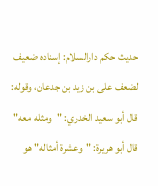حدیث حکم دارالسلام: إسناده ضعيف لضعف على بن زيد بن جدعان، وقوله: قال أبو سعيد الخدري: "ومثله معه" قال أبو هريرة: "وعشرة أمثاله" هو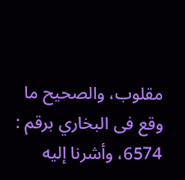مقلوب، والصحيح ما وقع فى البخاري برقم : 6574، وأشرنا إليه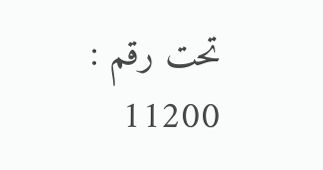تحت رقم : 11200